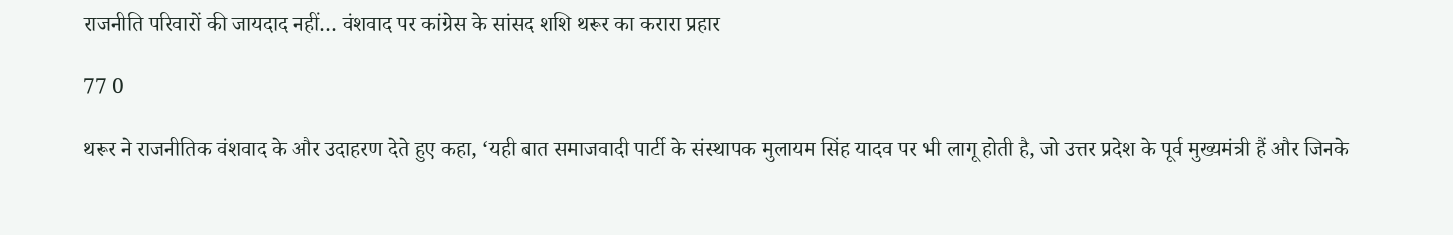राजनीति परिवारों की जायदाद नहीं… वंशवाद पर कांग्रेस के सांसद शशि थरूर का करारा प्रहार

77 0

थरूर ने राजनीतिक वंशवाद के और उदाहरण देते हुए कहा, ‘यही बात समाजवादी पार्टी के संस्थापक मुलायम सिंह यादव पर भी लागू होती है, जो उत्तर प्रदेश के पूर्व मुख्यमंत्री हैं और जिनके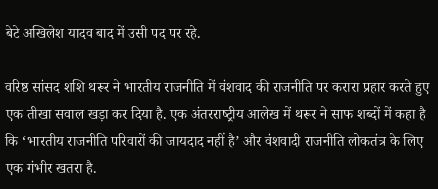बेटे अखिलेश यादव बाद में उसी पद पर रहे.

वरिष्ठ सांसद शशि थरूर ने भारतीय राजनीति में वंशवाद की राजनीति पर करारा प्रहार करते हुए एक तीखा सवाल खड़ा कर दिया है. एक अंतरराष्‍ट्रीय आलेख में थरूर ने साफ शब्दों में कहा है कि ‘भारतीय राजनीति परिवारों की जायदाद नहीं है’ और वंशवादी राजनीति लोकतंत्र के लिए एक गंभीर खतरा है.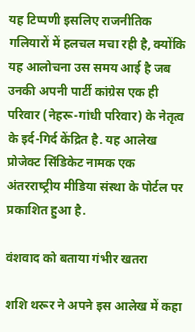यह टिप्पणी इसलिए राजनीतिक गलियारों में हलचल मचा रही है, क्योंकि यह आलोचना उस समय आई है जब उनकी अपनी पार्टी कांग्रेस एक ही परिवार (नेहरू-गांधी परिवार) के नेतृत्व के इर्द-गिर्द केंद्रित है. यह आलेख प्रोजेक्ट सिंडिकेट नामक एक अंतरराष्‍ट्रीय मीडिया संस्था के पोर्टल पर प्रकाशित हुआ है.

वंशवाद को बताया गंभीर खतरा

शशि थरूर ने अपने इस आलेख में कहा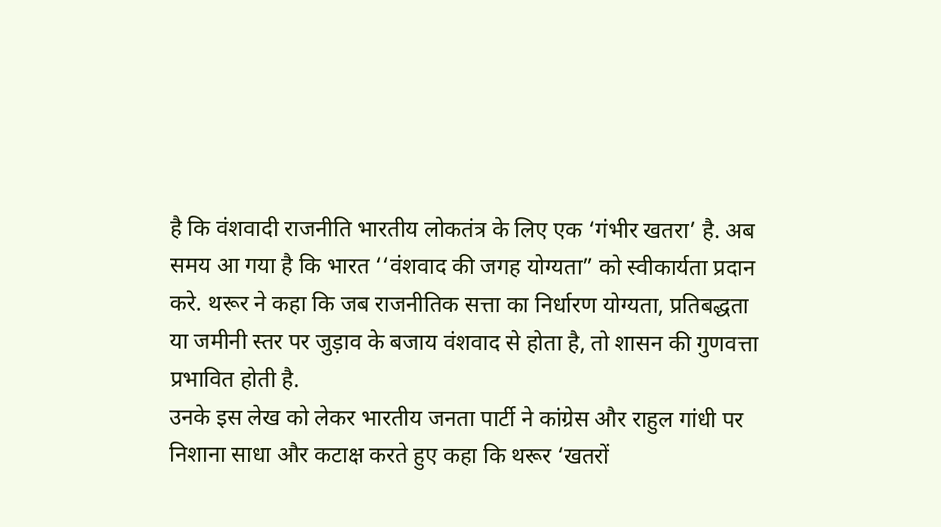है कि वंशवादी राजनीति भारतीय लोकतंत्र के लिए एक ‘गंभीर खतरा’ है. अब समय आ गया है कि भारत ‘‘वंशवाद की जगह योग्यता” को स्वीकार्यता प्रदान करे. थरूर ने कहा कि जब राजनीतिक सत्ता का निर्धारण योग्यता, प्रतिबद्धता या जमीनी स्तर पर जुड़ाव के बजाय वंशवाद से होता है, तो शासन की गुणवत्ता प्रभावित होती है.
उनके इस लेख को लेकर भारतीय जनता पार्टी ने कांग्रेस और राहुल गांधी पर निशाना साधा और कटाक्ष करते हुए कहा कि थरूर ‘खतरों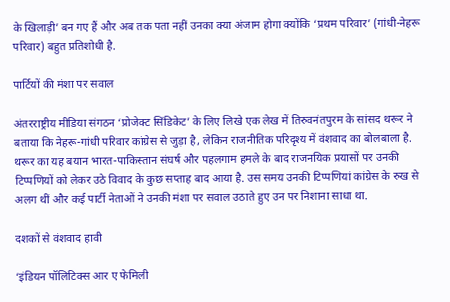के खिलाड़ी’ बन गए हैं और अब तक पता नहीं उनका क्या अंजाम होगा क्योंकि ‘प्रथम परिवार’ (गांधी-नेहरू परिवार) बहुत प्रतिशोधी है.

पार्टियों की मंशा पर सवाल

अंतरराष्ट्रीय मीडिया संगठन ‘प्रोजेक्ट सिंडिकेट’ के लिए लिखे एक लेख में तिरुवनंतपुरम के सांसद थरूर ने बताया कि नेहरू-गांधी परिवार कांग्रेस से जुड़ा है, लेकिन राजनीतिक परिदृश्य में वंशवाद का बोलबाला है. थरूर का यह बयान भारत-पाकिस्तान संघर्ष और पहलगाम हमले के बाद राजनयिक प्रयासों पर उनकी टिप्पणियों को लेकर उठे विवाद के कुछ सप्ताह बाद आया है. उस समय उनकी टिप्पणियां कांग्रेस के रुख से अलग थीं और कई पार्टी नेताओं ने उनकी मंशा पर सवाल उठाते हुए उन पर निशाना साधा था.

दशकों से वंशवाद हावी

‘इंडियन पॉलिटिक्स आर ए फेमिली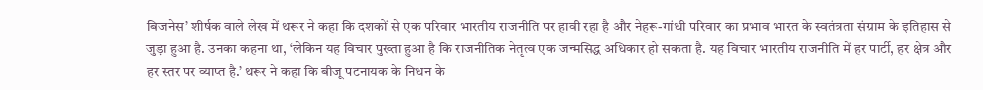बिजनेस’ शीर्षक वाले लेख में थरूर ने कहा कि दशकों से एक परिवार भारतीय राजनीति पर हावी रहा है और नेहरू-गांधी परिवार का प्रभाव भारत के स्वतंत्रता संग्राम के इतिहास से जुड़ा हुआ है. उनका कहना था, ‘लेकिन यह विचार पुख्ता हुआ है कि राजनीतिक नेतृत्व एक जन्मसिद्ध अधिकार हो सकता है. यह विचार भारतीय राजनीति में हर पार्टी, हर क्षेत्र और हर स्तर पर व्याप्त है.’ थरूर ने कहा कि बीजू पटनायक के निधन के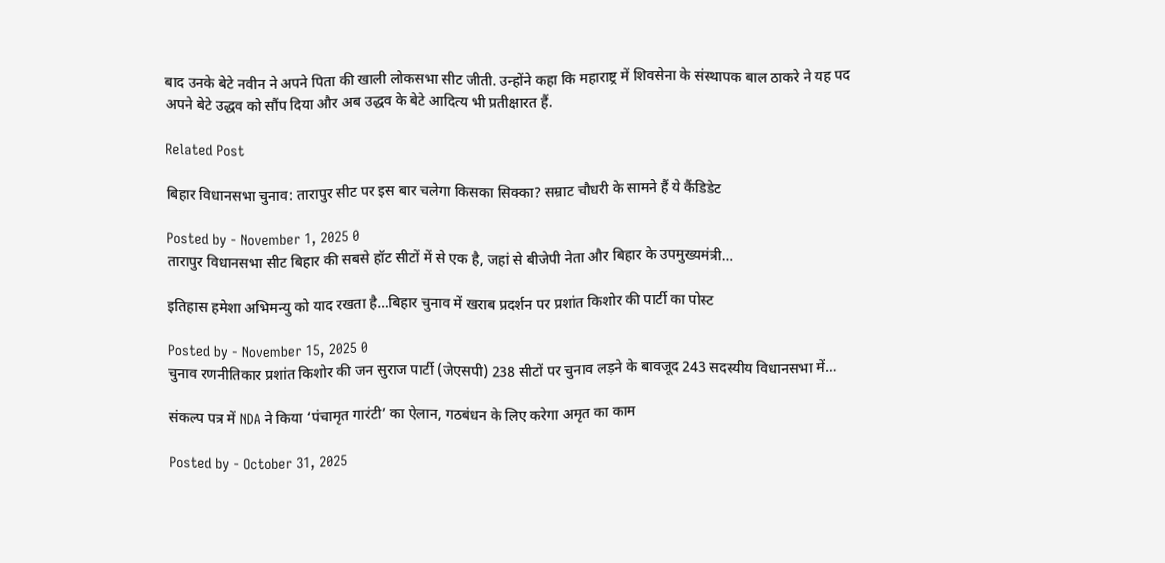बाद उनके बेटे नवीन ने अपने पिता की खाली लोकसभा सीट जीती. उन्होंने कहा कि महाराष्ट्र में शिवसेना के संस्थापक बाल ठाकरे ने यह पद अपने बेटे उद्धव को सौंप दिया और अब उद्धव के बेटे आदित्य भी प्रतीक्षारत हैं.

Related Post

बिहार विधानसभा चुनाव: तारापुर सीट पर इस बार चलेगा किसका सिक्का? सम्राट चौधरी के सामने हैं ये कैंडिडेट

Posted by - November 1, 2025 0
तारापुर विधानसभा सीट बिहार की सबसे हॉट सीटों में से एक है, जहां से बीजेपी नेता और बिहार के उपमुख्यमंत्री…

इतिहास हमेशा अभिमन्यु को याद रखता है…बिहार चुनाव में खराब प्रदर्शन पर प्रशांत किशोर की पार्टी का पोस्ट

Posted by - November 15, 2025 0
चुनाव रणनीतिकार प्रशांत किशोर की जन सुराज पार्टी (जेएसपी) 238 सीटों पर चुनाव लड़ने के बावजूद 243 सदस्यीय विधानसभा में…

संकल्प पत्र में NDA ने किया ‘पंचामृत गारंटी’ का ऐलान, गठबंधन के लिए करेगा अमृत का काम

Posted by - October 31, 2025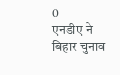0
एनडीए ने बिहार चुनाव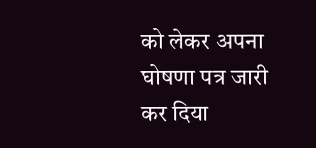को लेकर अपना घोषणा पत्र जारी कर दिया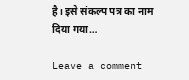है। इसे संकल्प पत्र का नाम दिया गया…

Leave a comment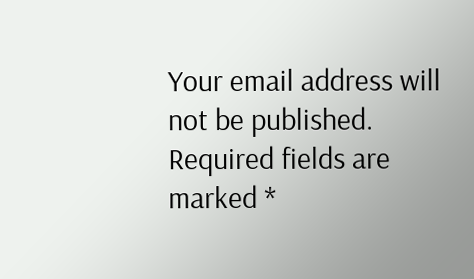Your email address will not be published. Required fields are marked *